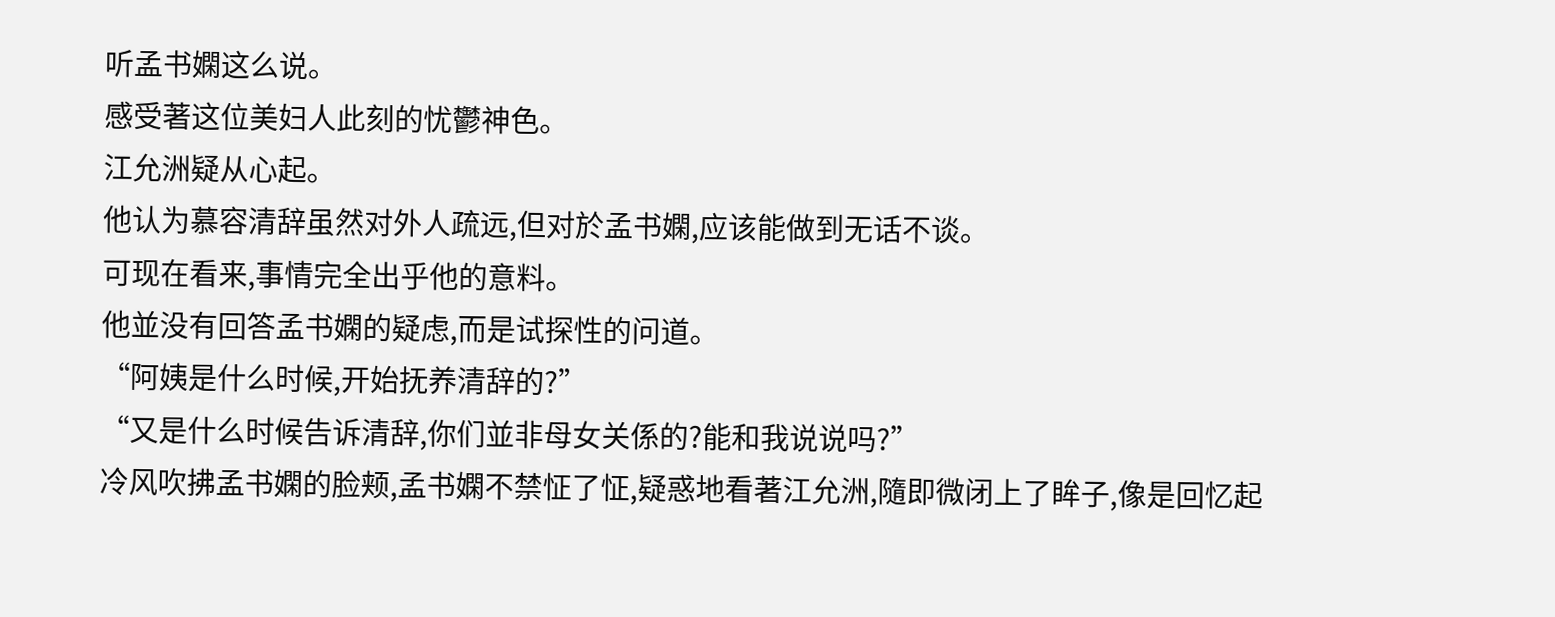听孟书嫻这么说。
感受著这位美妇人此刻的忧鬱神色。
江允洲疑从心起。
他认为慕容清辞虽然对外人疏远,但对於孟书嫻,应该能做到无话不谈。
可现在看来,事情完全出乎他的意料。
他並没有回答孟书嫻的疑虑,而是试探性的问道。
“阿姨是什么时候,开始抚养清辞的?”
“又是什么时候告诉清辞,你们並非母女关係的?能和我说说吗?”
冷风吹拂孟书嫻的脸颊,孟书嫻不禁怔了怔,疑惑地看著江允洲,隨即微闭上了眸子,像是回忆起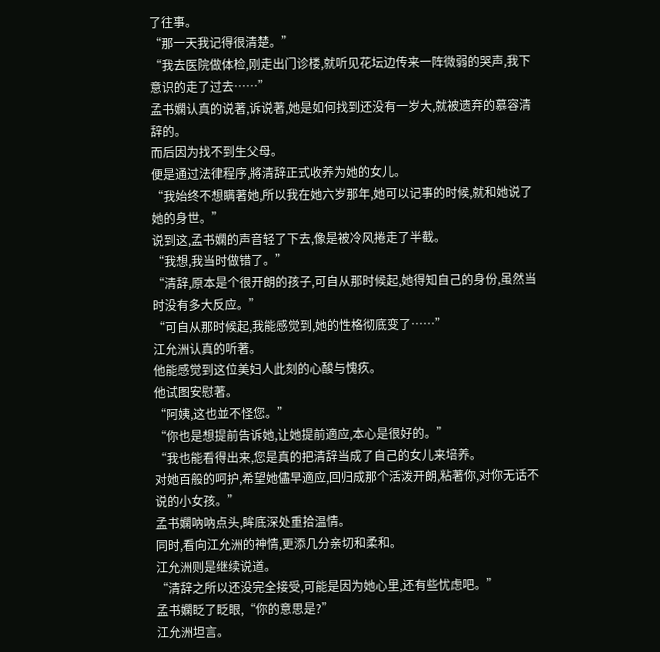了往事。
“那一天我记得很清楚。”
“我去医院做体检,刚走出门诊楼,就听见花坛边传来一阵微弱的哭声,我下意识的走了过去……”
孟书嫻认真的说著,诉说著,她是如何找到还没有一岁大,就被遗弃的慕容清辞的。
而后因为找不到生父母。
便是通过法律程序,將清辞正式收养为她的女儿。
“我始终不想瞒著她,所以我在她六岁那年,她可以记事的时候,就和她说了她的身世。”
说到这,孟书嫻的声音轻了下去,像是被冷风捲走了半截。
“我想,我当时做错了。”
“清辞,原本是个很开朗的孩子,可自从那时候起,她得知自己的身份,虽然当时没有多大反应。”
“可自从那时候起,我能感觉到,她的性格彻底变了……”
江允洲认真的听著。
他能感觉到这位美妇人此刻的心酸与愧疚。
他试图安慰著。
“阿姨,这也並不怪您。”
“你也是想提前告诉她,让她提前適应,本心是很好的。”
“我也能看得出来,您是真的把清辞当成了自己的女儿来培养。
对她百般的呵护,希望她儘早適应,回归成那个活泼开朗,粘著你,对你无话不说的小女孩。”
孟书嫻吶吶点头,眸底深处重拾温情。
同时,看向江允洲的神情,更添几分亲切和柔和。
江允洲则是继续说道。
“清辞之所以还没完全接受,可能是因为她心里,还有些忧虑吧。”
孟书嫻眨了眨眼,“你的意思是?”
江允洲坦言。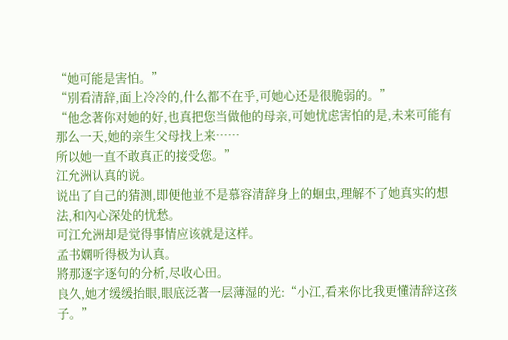“她可能是害怕。”
“別看清辞,面上冷冷的,什么都不在乎,可她心还是很脆弱的。”
“他念著你对她的好,也真把您当做他的母亲,可她忧虑害怕的是,未来可能有那么一天,她的亲生父母找上来……
所以她一直不敢真正的接受您。”
江允洲认真的说。
说出了自己的猜测,即便他並不是慕容清辞身上的蛔虫,理解不了她真实的想法,和內心深处的忧愁。
可江允洲却是觉得事情应该就是这样。
孟书嫻听得极为认真。
將那逐字逐句的分析,尽收心田。
良久,她才缓缓抬眼,眼底泛著一层薄湿的光:“小江,看来你比我更懂清辞这孩子。”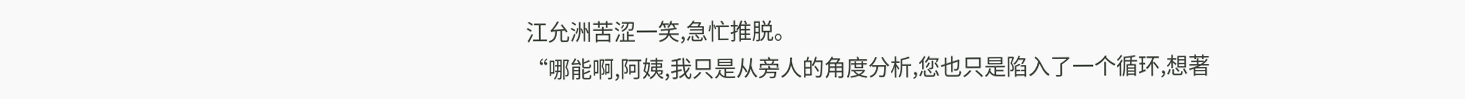江允洲苦涩一笑,急忙推脱。
“哪能啊,阿姨,我只是从旁人的角度分析,您也只是陷入了一个循环,想著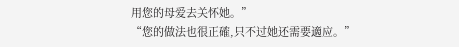用您的母爱去关怀她。”
“您的做法也很正確,只不过她还需要適应。”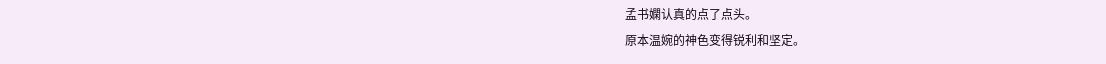孟书嫻认真的点了点头。
原本温婉的神色变得锐利和坚定。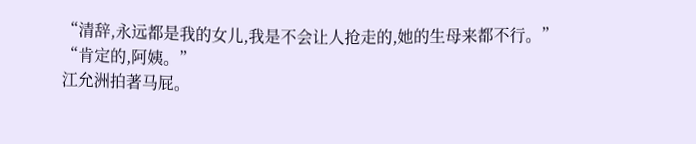“清辞,永远都是我的女儿,我是不会让人抢走的,她的生母来都不行。”
“肯定的,阿姨。”
江允洲拍著马屁。